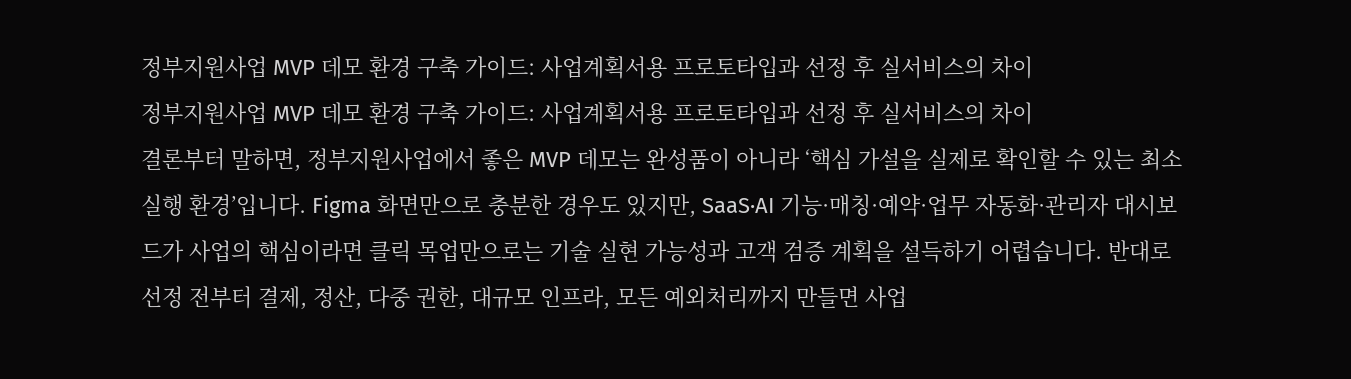정부지원사업 MVP 데모 환경 구축 가이드: 사업계획서용 프로토타입과 선정 후 실서비스의 차이
정부지원사업 MVP 데모 환경 구축 가이드: 사업계획서용 프로토타입과 선정 후 실서비스의 차이
결론부터 말하면, 정부지원사업에서 좋은 MVP 데모는 완성품이 아니라 ‘핵심 가설을 실제로 확인할 수 있는 최소 실행 환경’입니다. Figma 화면만으로 충분한 경우도 있지만, SaaS·AI 기능·매칭·예약·업무 자동화·관리자 대시보드가 사업의 핵심이라면 클릭 목업만으로는 기술 실현 가능성과 고객 검증 계획을 설득하기 어렵습니다. 반대로 선정 전부터 결제, 정산, 다중 권한, 대규모 인프라, 모든 예외처리까지 만들면 사업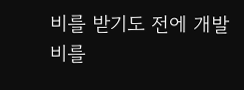비를 받기도 전에 개발비를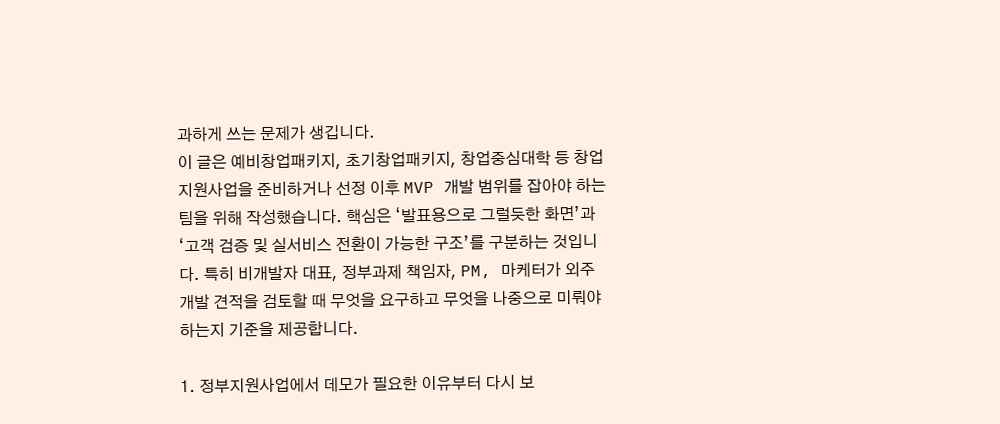과하게 쓰는 문제가 생깁니다.
이 글은 예비창업패키지, 초기창업패키지, 창업중심대학 등 창업지원사업을 준비하거나 선정 이후 MVP 개발 범위를 잡아야 하는 팀을 위해 작성했습니다. 핵심은 ‘발표용으로 그럴듯한 화면’과 ‘고객 검증 및 실서비스 전환이 가능한 구조’를 구분하는 것입니다. 특히 비개발자 대표, 정부과제 책임자, PM, 마케터가 외주개발 견적을 검토할 때 무엇을 요구하고 무엇을 나중으로 미뤄야 하는지 기준을 제공합니다.

1. 정부지원사업에서 데모가 필요한 이유부터 다시 보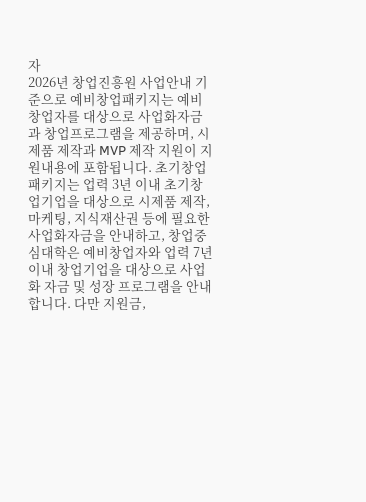자
2026년 창업진흥원 사업안내 기준으로 예비창업패키지는 예비창업자를 대상으로 사업화자금과 창업프로그램을 제공하며, 시제품 제작과 MVP 제작 지원이 지원내용에 포함됩니다. 초기창업패키지는 업력 3년 이내 초기창업기업을 대상으로 시제품 제작, 마케팅, 지식재산권 등에 필요한 사업화자금을 안내하고, 창업중심대학은 예비창업자와 업력 7년 이내 창업기업을 대상으로 사업화 자금 및 성장 프로그램을 안내합니다. 다만 지원금,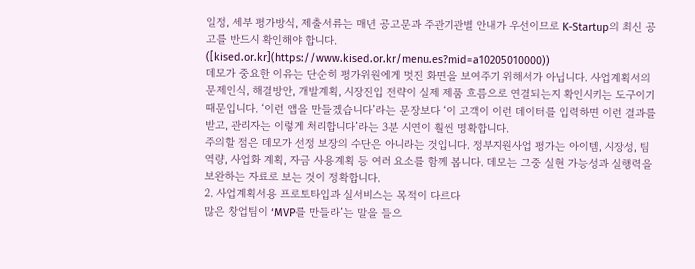일정, 세부 평가방식, 제출서류는 매년 공고문과 주관기관별 안내가 우선이므로 K-Startup의 최신 공고를 반드시 확인해야 합니다. ([kised.or.kr](https://www.kised.or.kr/menu.es?mid=a10205010000))
데모가 중요한 이유는 단순히 평가위원에게 멋진 화면을 보여주기 위해서가 아닙니다. 사업계획서의 문제인식, 해결방안, 개발계획, 시장진입 전략이 실제 제품 흐름으로 연결되는지 확인시키는 도구이기 때문입니다. ‘이런 앱을 만들겠습니다’라는 문장보다 ‘이 고객이 이런 데이터를 입력하면 이런 결과를 받고, 관리자는 이렇게 처리합니다’라는 3분 시연이 훨씬 명확합니다.
주의할 점은 데모가 선정 보장의 수단은 아니라는 것입니다. 정부지원사업 평가는 아이템, 시장성, 팀 역량, 사업화 계획, 자금 사용계획 등 여러 요소를 함께 봅니다. 데모는 그중 실현 가능성과 실행력을 보완하는 자료로 보는 것이 정확합니다.
2. 사업계획서용 프로토타입과 실서비스는 목적이 다르다
많은 창업팀이 ‘MVP를 만들라’는 말을 들으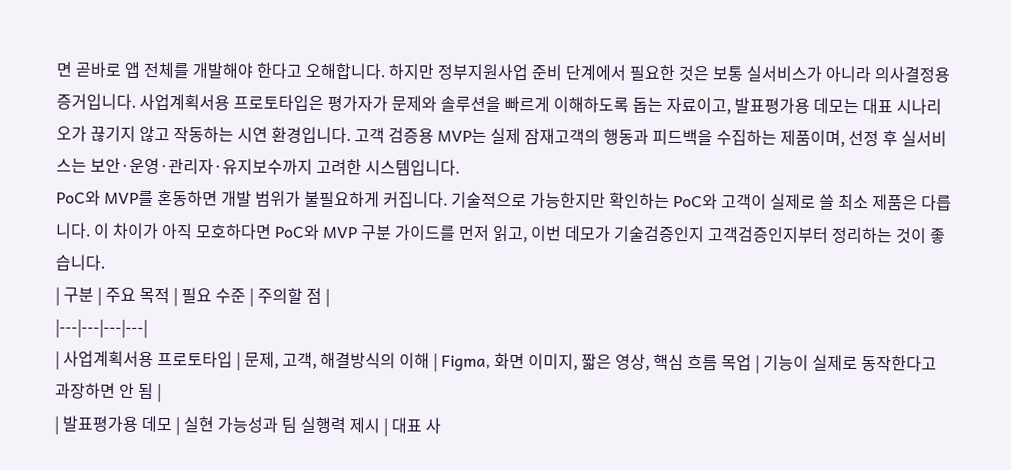면 곧바로 앱 전체를 개발해야 한다고 오해합니다. 하지만 정부지원사업 준비 단계에서 필요한 것은 보통 실서비스가 아니라 의사결정용 증거입니다. 사업계획서용 프로토타입은 평가자가 문제와 솔루션을 빠르게 이해하도록 돕는 자료이고, 발표평가용 데모는 대표 시나리오가 끊기지 않고 작동하는 시연 환경입니다. 고객 검증용 MVP는 실제 잠재고객의 행동과 피드백을 수집하는 제품이며, 선정 후 실서비스는 보안·운영·관리자·유지보수까지 고려한 시스템입니다.
PoC와 MVP를 혼동하면 개발 범위가 불필요하게 커집니다. 기술적으로 가능한지만 확인하는 PoC와 고객이 실제로 쓸 최소 제품은 다릅니다. 이 차이가 아직 모호하다면 PoC와 MVP 구분 가이드를 먼저 읽고, 이번 데모가 기술검증인지 고객검증인지부터 정리하는 것이 좋습니다.
| 구분 | 주요 목적 | 필요 수준 | 주의할 점 |
|---|---|---|---|
| 사업계획서용 프로토타입 | 문제, 고객, 해결방식의 이해 | Figma, 화면 이미지, 짧은 영상, 핵심 흐름 목업 | 기능이 실제로 동작한다고 과장하면 안 됨 |
| 발표평가용 데모 | 실현 가능성과 팀 실행력 제시 | 대표 사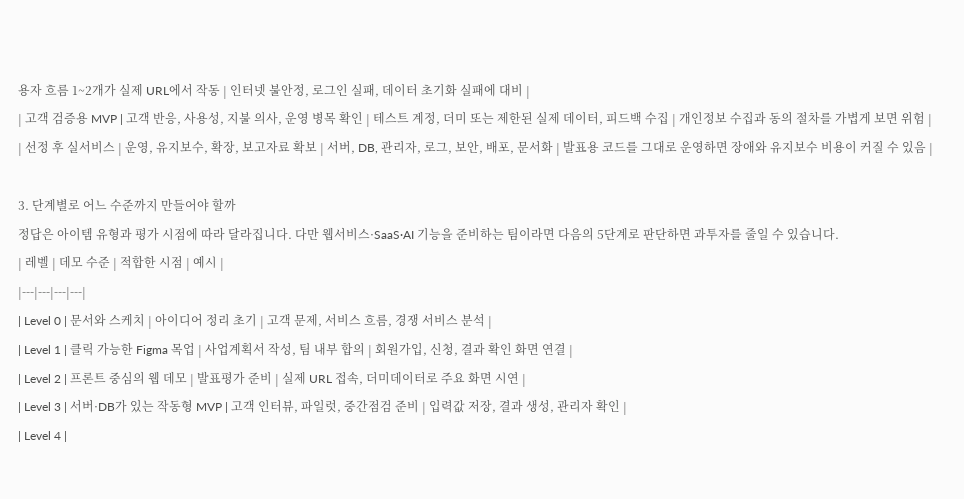용자 흐름 1~2개가 실제 URL에서 작동 | 인터넷 불안정, 로그인 실패, 데이터 초기화 실패에 대비 |
| 고객 검증용 MVP | 고객 반응, 사용성, 지불 의사, 운영 병목 확인 | 테스트 계정, 더미 또는 제한된 실제 데이터, 피드백 수집 | 개인정보 수집과 동의 절차를 가볍게 보면 위험 |
| 선정 후 실서비스 | 운영, 유지보수, 확장, 보고자료 확보 | 서버, DB, 관리자, 로그, 보안, 배포, 문서화 | 발표용 코드를 그대로 운영하면 장애와 유지보수 비용이 커질 수 있음 |

3. 단계별로 어느 수준까지 만들어야 할까
정답은 아이템 유형과 평가 시점에 따라 달라집니다. 다만 웹서비스·SaaS·AI 기능을 준비하는 팀이라면 다음의 5단계로 판단하면 과투자를 줄일 수 있습니다.
| 레벨 | 데모 수준 | 적합한 시점 | 예시 |
|---|---|---|---|
| Level 0 | 문서와 스케치 | 아이디어 정리 초기 | 고객 문제, 서비스 흐름, 경쟁 서비스 분석 |
| Level 1 | 클릭 가능한 Figma 목업 | 사업계획서 작성, 팀 내부 합의 | 회원가입, 신청, 결과 확인 화면 연결 |
| Level 2 | 프론트 중심의 웹 데모 | 발표평가 준비 | 실제 URL 접속, 더미데이터로 주요 화면 시연 |
| Level 3 | 서버·DB가 있는 작동형 MVP | 고객 인터뷰, 파일럿, 중간점검 준비 | 입력값 저장, 결과 생성, 관리자 확인 |
| Level 4 |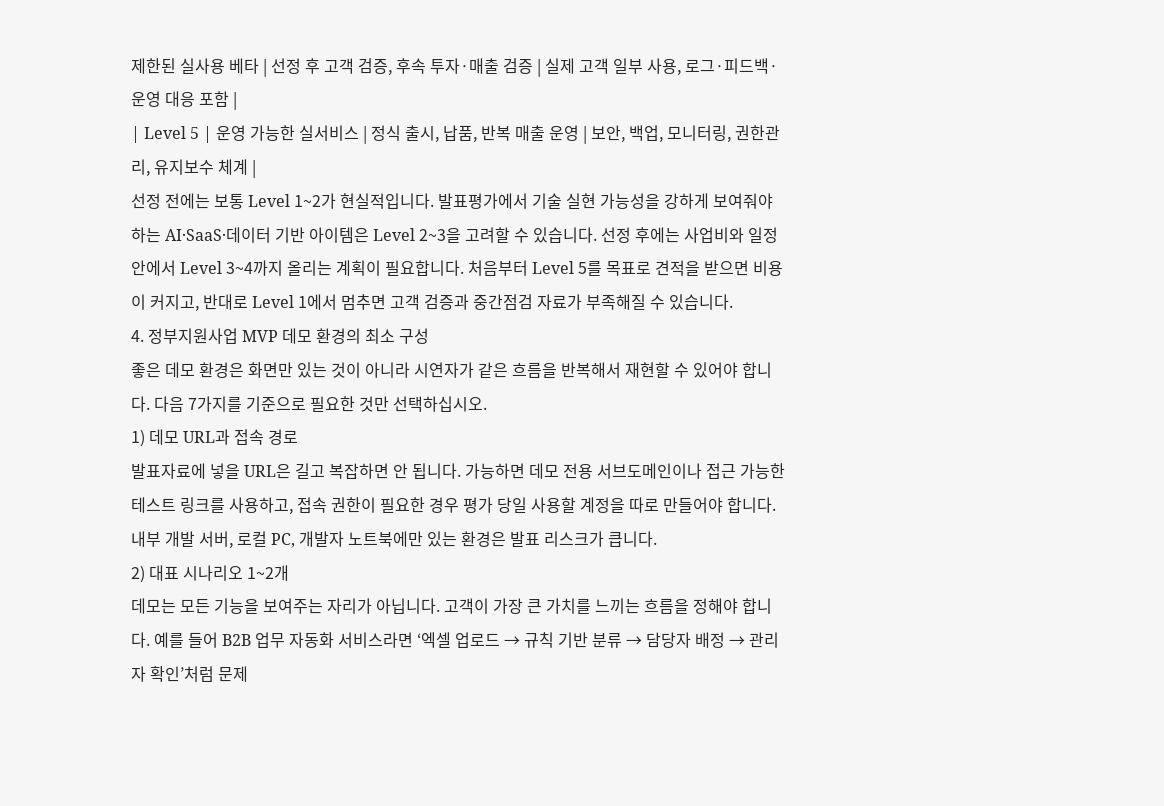제한된 실사용 베타 | 선정 후 고객 검증, 후속 투자·매출 검증 | 실제 고객 일부 사용, 로그·피드백·운영 대응 포함 |
| Level 5 | 운영 가능한 실서비스 | 정식 출시, 납품, 반복 매출 운영 | 보안, 백업, 모니터링, 권한관리, 유지보수 체계 |
선정 전에는 보통 Level 1~2가 현실적입니다. 발표평가에서 기술 실현 가능성을 강하게 보여줘야 하는 AI·SaaS·데이터 기반 아이템은 Level 2~3을 고려할 수 있습니다. 선정 후에는 사업비와 일정 안에서 Level 3~4까지 올리는 계획이 필요합니다. 처음부터 Level 5를 목표로 견적을 받으면 비용이 커지고, 반대로 Level 1에서 멈추면 고객 검증과 중간점검 자료가 부족해질 수 있습니다.
4. 정부지원사업 MVP 데모 환경의 최소 구성
좋은 데모 환경은 화면만 있는 것이 아니라 시연자가 같은 흐름을 반복해서 재현할 수 있어야 합니다. 다음 7가지를 기준으로 필요한 것만 선택하십시오.
1) 데모 URL과 접속 경로
발표자료에 넣을 URL은 길고 복잡하면 안 됩니다. 가능하면 데모 전용 서브도메인이나 접근 가능한 테스트 링크를 사용하고, 접속 권한이 필요한 경우 평가 당일 사용할 계정을 따로 만들어야 합니다. 내부 개발 서버, 로컬 PC, 개발자 노트북에만 있는 환경은 발표 리스크가 큽니다.
2) 대표 시나리오 1~2개
데모는 모든 기능을 보여주는 자리가 아닙니다. 고객이 가장 큰 가치를 느끼는 흐름을 정해야 합니다. 예를 들어 B2B 업무 자동화 서비스라면 ‘엑셀 업로드 → 규칙 기반 분류 → 담당자 배정 → 관리자 확인’처럼 문제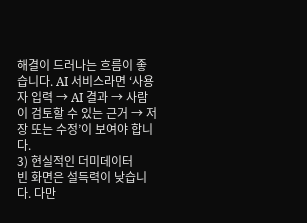해결이 드러나는 흐름이 좋습니다. AI 서비스라면 ‘사용자 입력 → AI 결과 → 사람이 검토할 수 있는 근거 → 저장 또는 수정’이 보여야 합니다.
3) 현실적인 더미데이터
빈 화면은 설득력이 낮습니다. 다만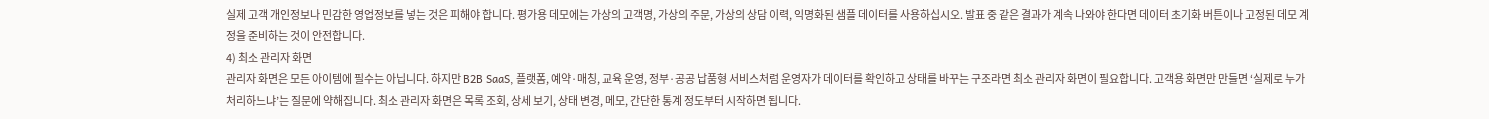실제 고객 개인정보나 민감한 영업정보를 넣는 것은 피해야 합니다. 평가용 데모에는 가상의 고객명, 가상의 주문, 가상의 상담 이력, 익명화된 샘플 데이터를 사용하십시오. 발표 중 같은 결과가 계속 나와야 한다면 데이터 초기화 버튼이나 고정된 데모 계정을 준비하는 것이 안전합니다.
4) 최소 관리자 화면
관리자 화면은 모든 아이템에 필수는 아닙니다. 하지만 B2B SaaS, 플랫폼, 예약·매칭, 교육 운영, 정부·공공 납품형 서비스처럼 운영자가 데이터를 확인하고 상태를 바꾸는 구조라면 최소 관리자 화면이 필요합니다. 고객용 화면만 만들면 ‘실제로 누가 처리하느냐’는 질문에 약해집니다. 최소 관리자 화면은 목록 조회, 상세 보기, 상태 변경, 메모, 간단한 통계 정도부터 시작하면 됩니다.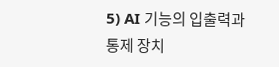5) AI 기능의 입출력과 통제 장치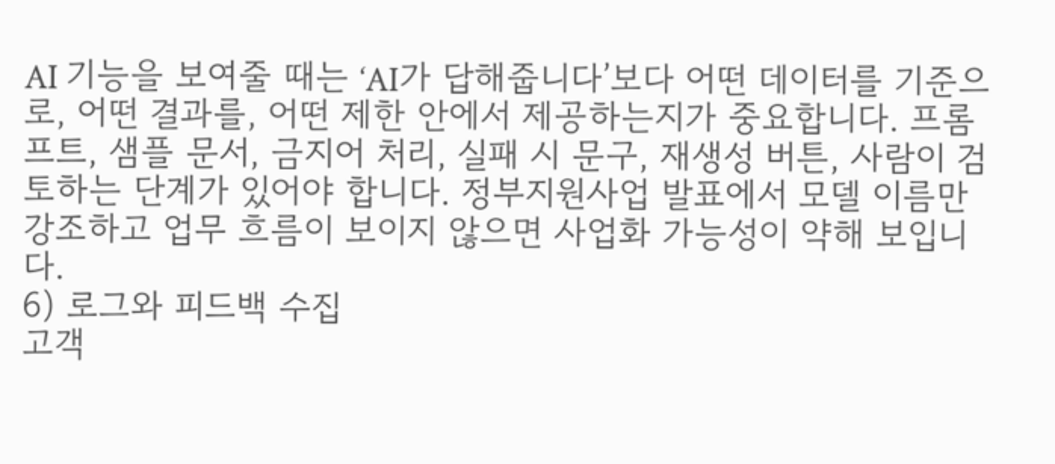AI 기능을 보여줄 때는 ‘AI가 답해줍니다’보다 어떤 데이터를 기준으로, 어떤 결과를, 어떤 제한 안에서 제공하는지가 중요합니다. 프롬프트, 샘플 문서, 금지어 처리, 실패 시 문구, 재생성 버튼, 사람이 검토하는 단계가 있어야 합니다. 정부지원사업 발표에서 모델 이름만 강조하고 업무 흐름이 보이지 않으면 사업화 가능성이 약해 보입니다.
6) 로그와 피드백 수집
고객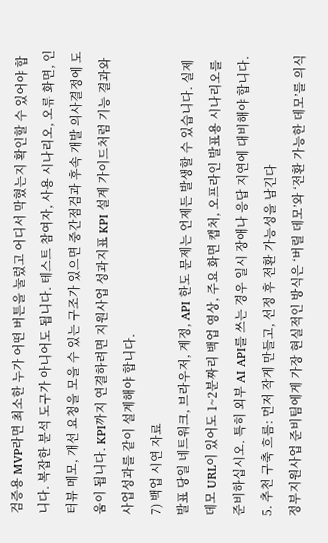검증용 MVP라면 최소한 누가 어떤 버튼을 눌렀고 어디서 막혔는지 확인할 수 있어야 합니다. 복잡한 분석 도구가 아니어도 됩니다. 테스트 참여자, 사용 시나리오, 오류 화면, 인터뷰 메모, 개선 요청을 모을 수 있는 구조가 있으면 중간점검과 후속 개발 의사결정에 도움이 됩니다. KPI까지 연결하려면 지원사업 성과지표 KPI 설계 가이드처럼 기능 결과와 사업성과를 같이 설계해야 합니다.
7) 백업 시연 자료
발표 당일 네트워크, 브라우저, 계정, API 한도 문제는 언제든 발생할 수 있습니다. 실제 데모 URL이 있어도 1~2분짜리 백업 영상, 주요 화면 캡처, 오프라인 발표용 시나리오를 준비하십시오. 특히 외부 AI API를 쓰는 경우 일시 장애나 응답 지연에 대비해야 합니다.
5. 추천 구축 흐름: 먼저 작게 만들고, 선정 후 전환 가능성을 남긴다
정부지원사업 준비팀에게 가장 현실적인 방식은 ‘버릴 데모’와 ‘전환 가능한 데모’를 의식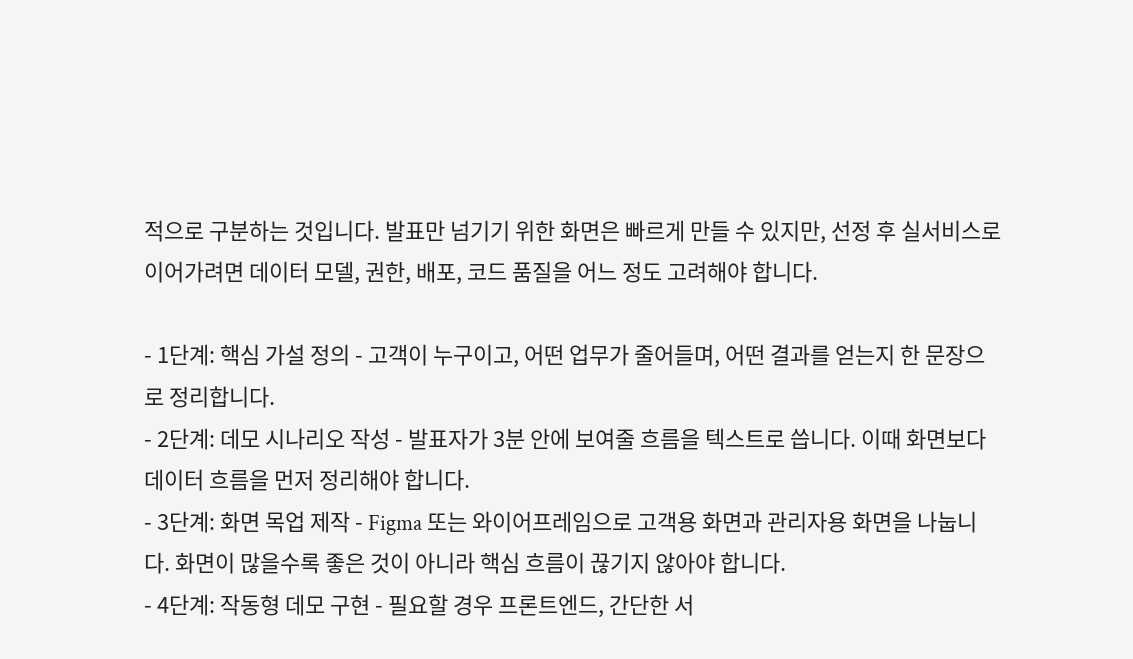적으로 구분하는 것입니다. 발표만 넘기기 위한 화면은 빠르게 만들 수 있지만, 선정 후 실서비스로 이어가려면 데이터 모델, 권한, 배포, 코드 품질을 어느 정도 고려해야 합니다.

- 1단계: 핵심 가설 정의 - 고객이 누구이고, 어떤 업무가 줄어들며, 어떤 결과를 얻는지 한 문장으로 정리합니다.
- 2단계: 데모 시나리오 작성 - 발표자가 3분 안에 보여줄 흐름을 텍스트로 씁니다. 이때 화면보다 데이터 흐름을 먼저 정리해야 합니다.
- 3단계: 화면 목업 제작 - Figma 또는 와이어프레임으로 고객용 화면과 관리자용 화면을 나눕니다. 화면이 많을수록 좋은 것이 아니라 핵심 흐름이 끊기지 않아야 합니다.
- 4단계: 작동형 데모 구현 - 필요할 경우 프론트엔드, 간단한 서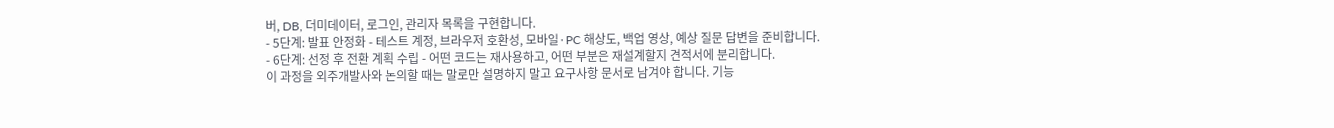버, DB, 더미데이터, 로그인, 관리자 목록을 구현합니다.
- 5단계: 발표 안정화 - 테스트 계정, 브라우저 호환성, 모바일·PC 해상도, 백업 영상, 예상 질문 답변을 준비합니다.
- 6단계: 선정 후 전환 계획 수립 - 어떤 코드는 재사용하고, 어떤 부분은 재설계할지 견적서에 분리합니다.
이 과정을 외주개발사와 논의할 때는 말로만 설명하지 말고 요구사항 문서로 남겨야 합니다. 기능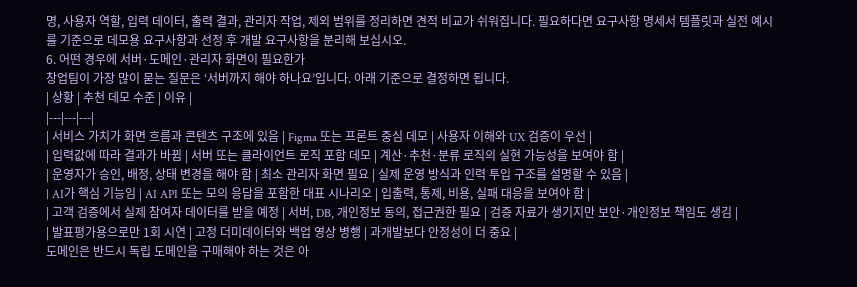명, 사용자 역할, 입력 데이터, 출력 결과, 관리자 작업, 제외 범위를 정리하면 견적 비교가 쉬워집니다. 필요하다면 요구사항 명세서 템플릿과 실전 예시를 기준으로 데모용 요구사항과 선정 후 개발 요구사항을 분리해 보십시오.
6. 어떤 경우에 서버·도메인·관리자 화면이 필요한가
창업팀이 가장 많이 묻는 질문은 ‘서버까지 해야 하나요’입니다. 아래 기준으로 결정하면 됩니다.
| 상황 | 추천 데모 수준 | 이유 |
|---|---|---|
| 서비스 가치가 화면 흐름과 콘텐츠 구조에 있음 | Figma 또는 프론트 중심 데모 | 사용자 이해와 UX 검증이 우선 |
| 입력값에 따라 결과가 바뀜 | 서버 또는 클라이언트 로직 포함 데모 | 계산·추천·분류 로직의 실현 가능성을 보여야 함 |
| 운영자가 승인, 배정, 상태 변경을 해야 함 | 최소 관리자 화면 필요 | 실제 운영 방식과 인력 투입 구조를 설명할 수 있음 |
| AI가 핵심 기능임 | AI API 또는 모의 응답을 포함한 대표 시나리오 | 입출력, 통제, 비용, 실패 대응을 보여야 함 |
| 고객 검증에서 실제 참여자 데이터를 받을 예정 | 서버, DB, 개인정보 동의, 접근권한 필요 | 검증 자료가 생기지만 보안·개인정보 책임도 생김 |
| 발표평가용으로만 1회 시연 | 고정 더미데이터와 백업 영상 병행 | 과개발보다 안정성이 더 중요 |
도메인은 반드시 독립 도메인을 구매해야 하는 것은 아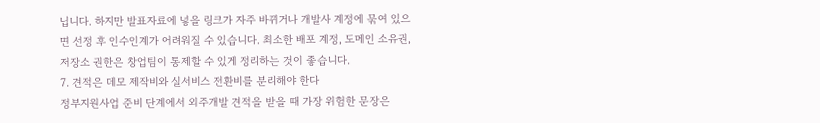닙니다. 하지만 발표자료에 넣을 링크가 자주 바뀌거나 개발사 계정에 묶여 있으면 선정 후 인수인계가 어려워질 수 있습니다. 최소한 배포 계정, 도메인 소유권, 저장소 권한은 창업팀이 통제할 수 있게 정리하는 것이 좋습니다.
7. 견적은 데모 제작비와 실서비스 전환비를 분리해야 한다
정부지원사업 준비 단계에서 외주개발 견적을 받을 때 가장 위험한 문장은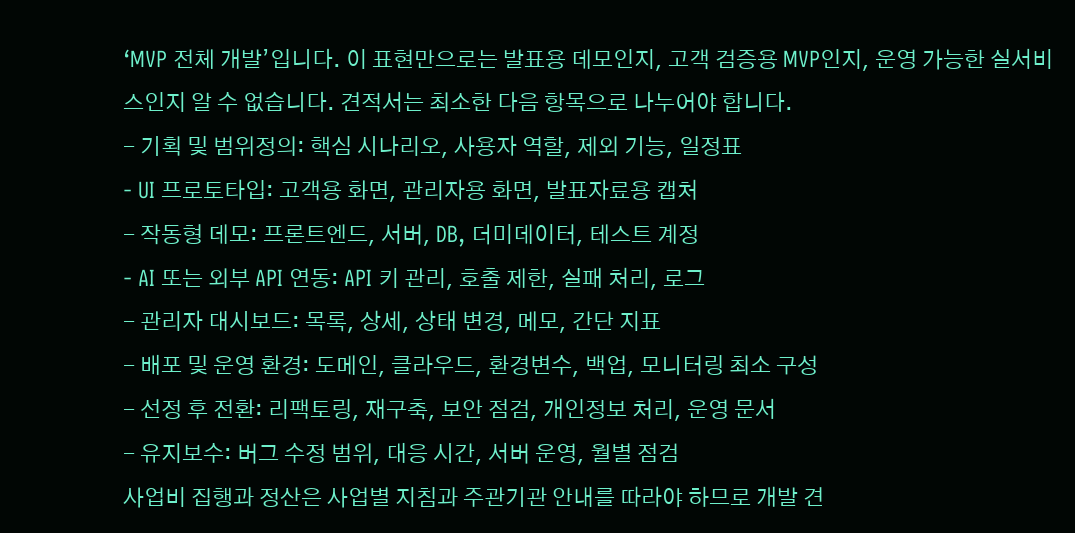‘MVP 전체 개발’입니다. 이 표현만으로는 발표용 데모인지, 고객 검증용 MVP인지, 운영 가능한 실서비스인지 알 수 없습니다. 견적서는 최소한 다음 항목으로 나누어야 합니다.
- 기획 및 범위정의: 핵심 시나리오, 사용자 역할, 제외 기능, 일정표
- UI 프로토타입: 고객용 화면, 관리자용 화면, 발표자료용 캡처
- 작동형 데모: 프론트엔드, 서버, DB, 더미데이터, 테스트 계정
- AI 또는 외부 API 연동: API 키 관리, 호출 제한, 실패 처리, 로그
- 관리자 대시보드: 목록, 상세, 상태 변경, 메모, 간단 지표
- 배포 및 운영 환경: 도메인, 클라우드, 환경변수, 백업, 모니터링 최소 구성
- 선정 후 전환: 리팩토링, 재구축, 보안 점검, 개인정보 처리, 운영 문서
- 유지보수: 버그 수정 범위, 대응 시간, 서버 운영, 월별 점검
사업비 집행과 정산은 사업별 지침과 주관기관 안내를 따라야 하므로 개발 견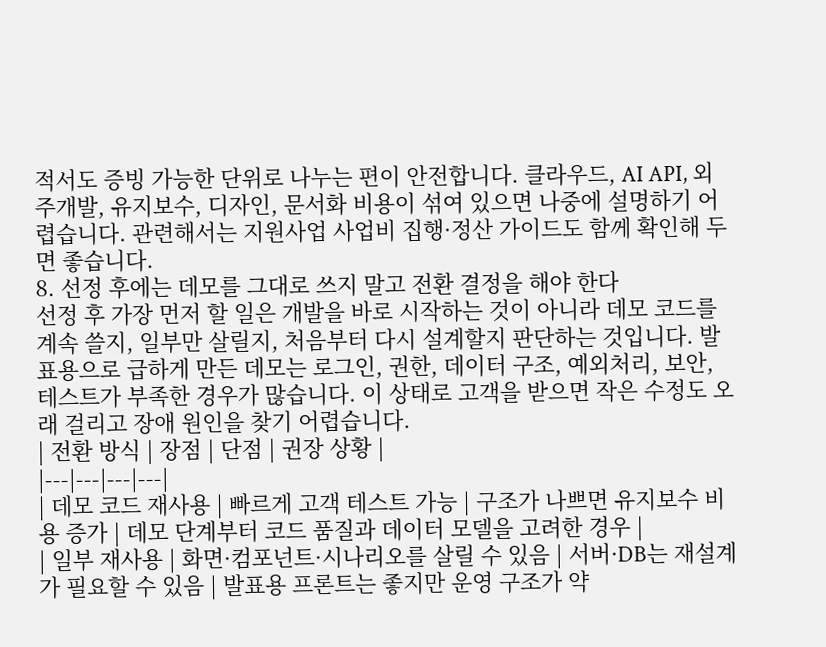적서도 증빙 가능한 단위로 나누는 편이 안전합니다. 클라우드, AI API, 외주개발, 유지보수, 디자인, 문서화 비용이 섞여 있으면 나중에 설명하기 어렵습니다. 관련해서는 지원사업 사업비 집행·정산 가이드도 함께 확인해 두면 좋습니다.
8. 선정 후에는 데모를 그대로 쓰지 말고 전환 결정을 해야 한다
선정 후 가장 먼저 할 일은 개발을 바로 시작하는 것이 아니라 데모 코드를 계속 쓸지, 일부만 살릴지, 처음부터 다시 설계할지 판단하는 것입니다. 발표용으로 급하게 만든 데모는 로그인, 권한, 데이터 구조, 예외처리, 보안, 테스트가 부족한 경우가 많습니다. 이 상태로 고객을 받으면 작은 수정도 오래 걸리고 장애 원인을 찾기 어렵습니다.
| 전환 방식 | 장점 | 단점 | 권장 상황 |
|---|---|---|---|
| 데모 코드 재사용 | 빠르게 고객 테스트 가능 | 구조가 나쁘면 유지보수 비용 증가 | 데모 단계부터 코드 품질과 데이터 모델을 고려한 경우 |
| 일부 재사용 | 화면·컴포넌트·시나리오를 살릴 수 있음 | 서버·DB는 재설계가 필요할 수 있음 | 발표용 프론트는 좋지만 운영 구조가 약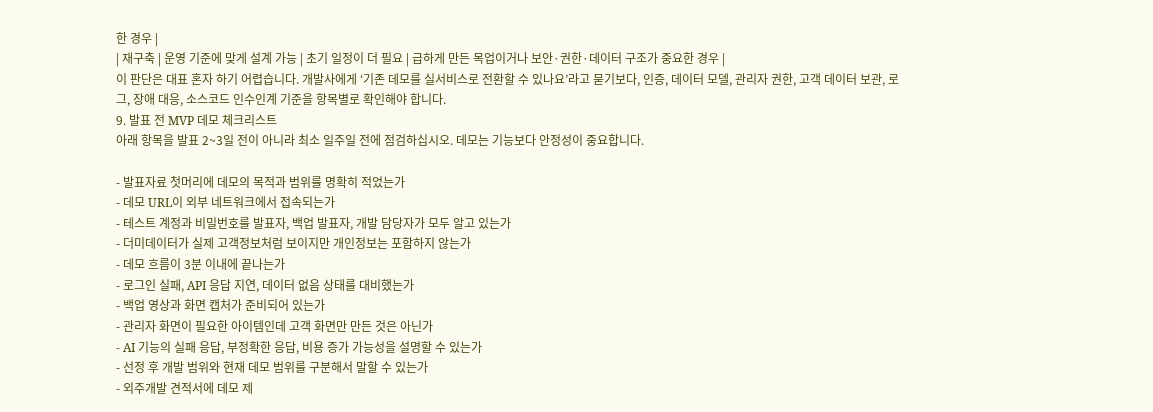한 경우 |
| 재구축 | 운영 기준에 맞게 설계 가능 | 초기 일정이 더 필요 | 급하게 만든 목업이거나 보안·권한·데이터 구조가 중요한 경우 |
이 판단은 대표 혼자 하기 어렵습니다. 개발사에게 ‘기존 데모를 실서비스로 전환할 수 있나요’라고 묻기보다, 인증, 데이터 모델, 관리자 권한, 고객 데이터 보관, 로그, 장애 대응, 소스코드 인수인계 기준을 항목별로 확인해야 합니다.
9. 발표 전 MVP 데모 체크리스트
아래 항목을 발표 2~3일 전이 아니라 최소 일주일 전에 점검하십시오. 데모는 기능보다 안정성이 중요합니다.

- 발표자료 첫머리에 데모의 목적과 범위를 명확히 적었는가
- 데모 URL이 외부 네트워크에서 접속되는가
- 테스트 계정과 비밀번호를 발표자, 백업 발표자, 개발 담당자가 모두 알고 있는가
- 더미데이터가 실제 고객정보처럼 보이지만 개인정보는 포함하지 않는가
- 데모 흐름이 3분 이내에 끝나는가
- 로그인 실패, API 응답 지연, 데이터 없음 상태를 대비했는가
- 백업 영상과 화면 캡처가 준비되어 있는가
- 관리자 화면이 필요한 아이템인데 고객 화면만 만든 것은 아닌가
- AI 기능의 실패 응답, 부정확한 응답, 비용 증가 가능성을 설명할 수 있는가
- 선정 후 개발 범위와 현재 데모 범위를 구분해서 말할 수 있는가
- 외주개발 견적서에 데모 제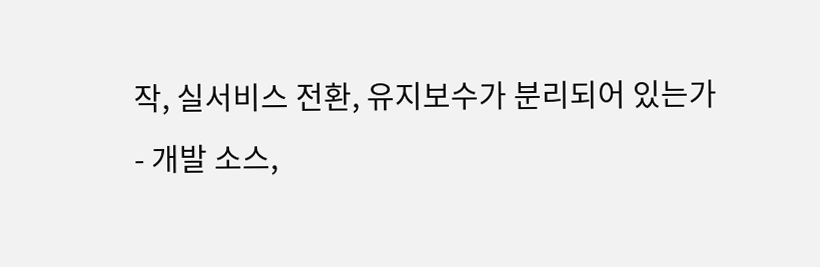작, 실서비스 전환, 유지보수가 분리되어 있는가
- 개발 소스,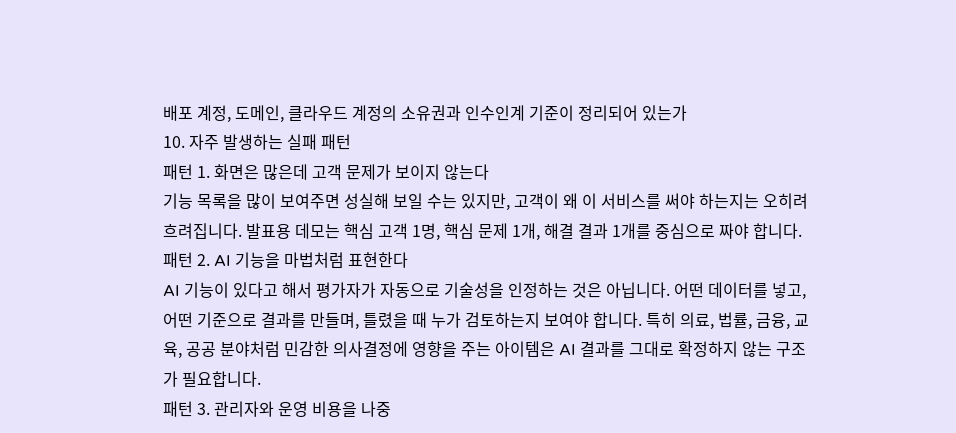배포 계정, 도메인, 클라우드 계정의 소유권과 인수인계 기준이 정리되어 있는가
10. 자주 발생하는 실패 패턴
패턴 1. 화면은 많은데 고객 문제가 보이지 않는다
기능 목록을 많이 보여주면 성실해 보일 수는 있지만, 고객이 왜 이 서비스를 써야 하는지는 오히려 흐려집니다. 발표용 데모는 핵심 고객 1명, 핵심 문제 1개, 해결 결과 1개를 중심으로 짜야 합니다.
패턴 2. AI 기능을 마법처럼 표현한다
AI 기능이 있다고 해서 평가자가 자동으로 기술성을 인정하는 것은 아닙니다. 어떤 데이터를 넣고, 어떤 기준으로 결과를 만들며, 틀렸을 때 누가 검토하는지 보여야 합니다. 특히 의료, 법률, 금융, 교육, 공공 분야처럼 민감한 의사결정에 영향을 주는 아이템은 AI 결과를 그대로 확정하지 않는 구조가 필요합니다.
패턴 3. 관리자와 운영 비용을 나중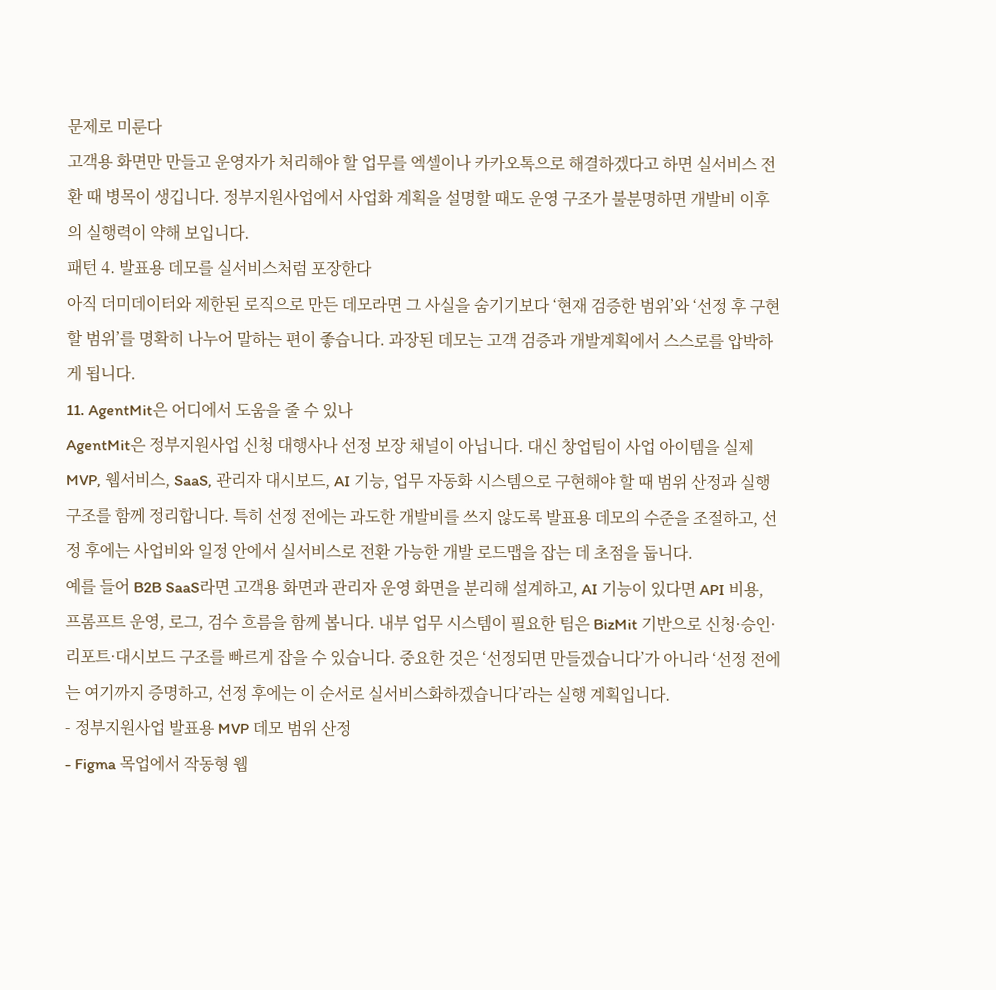문제로 미룬다
고객용 화면만 만들고 운영자가 처리해야 할 업무를 엑셀이나 카카오톡으로 해결하겠다고 하면 실서비스 전환 때 병목이 생깁니다. 정부지원사업에서 사업화 계획을 설명할 때도 운영 구조가 불분명하면 개발비 이후의 실행력이 약해 보입니다.
패턴 4. 발표용 데모를 실서비스처럼 포장한다
아직 더미데이터와 제한된 로직으로 만든 데모라면 그 사실을 숨기기보다 ‘현재 검증한 범위’와 ‘선정 후 구현할 범위’를 명확히 나누어 말하는 편이 좋습니다. 과장된 데모는 고객 검증과 개발계획에서 스스로를 압박하게 됩니다.
11. AgentMit은 어디에서 도움을 줄 수 있나
AgentMit은 정부지원사업 신청 대행사나 선정 보장 채널이 아닙니다. 대신 창업팀이 사업 아이템을 실제 MVP, 웹서비스, SaaS, 관리자 대시보드, AI 기능, 업무 자동화 시스템으로 구현해야 할 때 범위 산정과 실행 구조를 함께 정리합니다. 특히 선정 전에는 과도한 개발비를 쓰지 않도록 발표용 데모의 수준을 조절하고, 선정 후에는 사업비와 일정 안에서 실서비스로 전환 가능한 개발 로드맵을 잡는 데 초점을 둡니다.
예를 들어 B2B SaaS라면 고객용 화면과 관리자 운영 화면을 분리해 설계하고, AI 기능이 있다면 API 비용, 프롬프트 운영, 로그, 검수 흐름을 함께 봅니다. 내부 업무 시스템이 필요한 팀은 BizMit 기반으로 신청·승인·리포트·대시보드 구조를 빠르게 잡을 수 있습니다. 중요한 것은 ‘선정되면 만들겠습니다’가 아니라 ‘선정 전에는 여기까지 증명하고, 선정 후에는 이 순서로 실서비스화하겠습니다’라는 실행 계획입니다.
- 정부지원사업 발표용 MVP 데모 범위 산정
- Figma 목업에서 작동형 웹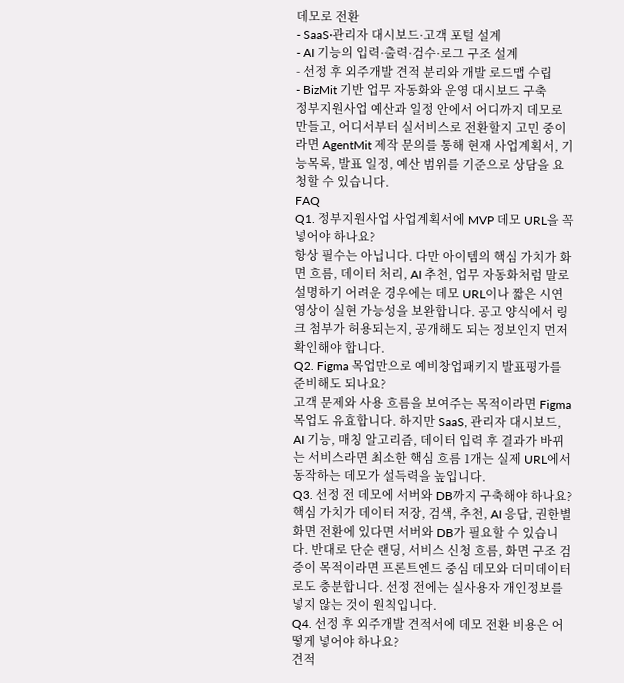데모로 전환
- SaaS·관리자 대시보드·고객 포털 설계
- AI 기능의 입력·출력·검수·로그 구조 설계
- 선정 후 외주개발 견적 분리와 개발 로드맵 수립
- BizMit 기반 업무 자동화와 운영 대시보드 구축
정부지원사업 예산과 일정 안에서 어디까지 데모로 만들고, 어디서부터 실서비스로 전환할지 고민 중이라면 AgentMit 제작 문의를 통해 현재 사업계획서, 기능목록, 발표 일정, 예산 범위를 기준으로 상담을 요청할 수 있습니다.
FAQ
Q1. 정부지원사업 사업계획서에 MVP 데모 URL을 꼭 넣어야 하나요?
항상 필수는 아닙니다. 다만 아이템의 핵심 가치가 화면 흐름, 데이터 처리, AI 추천, 업무 자동화처럼 말로 설명하기 어려운 경우에는 데모 URL이나 짧은 시연 영상이 실현 가능성을 보완합니다. 공고 양식에서 링크 첨부가 허용되는지, 공개해도 되는 정보인지 먼저 확인해야 합니다.
Q2. Figma 목업만으로 예비창업패키지 발표평가를 준비해도 되나요?
고객 문제와 사용 흐름을 보여주는 목적이라면 Figma 목업도 유효합니다. 하지만 SaaS, 관리자 대시보드, AI 기능, 매칭 알고리즘, 데이터 입력 후 결과가 바뀌는 서비스라면 최소한 핵심 흐름 1개는 실제 URL에서 동작하는 데모가 설득력을 높입니다.
Q3. 선정 전 데모에 서버와 DB까지 구축해야 하나요?
핵심 가치가 데이터 저장, 검색, 추천, AI 응답, 권한별 화면 전환에 있다면 서버와 DB가 필요할 수 있습니다. 반대로 단순 랜딩, 서비스 신청 흐름, 화면 구조 검증이 목적이라면 프론트엔드 중심 데모와 더미데이터로도 충분합니다. 선정 전에는 실사용자 개인정보를 넣지 않는 것이 원칙입니다.
Q4. 선정 후 외주개발 견적서에 데모 전환 비용은 어떻게 넣어야 하나요?
견적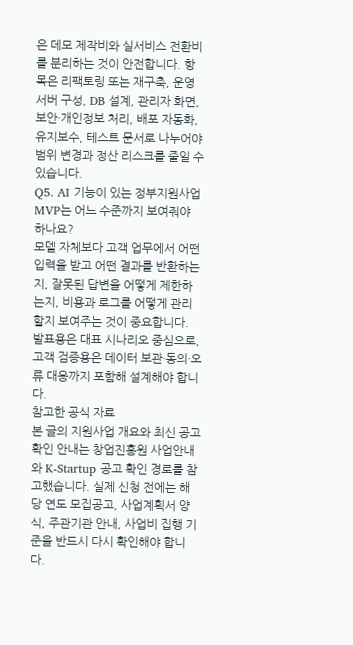은 데모 제작비와 실서비스 전환비를 분리하는 것이 안전합니다. 항목은 리팩토링 또는 재구축, 운영 서버 구성, DB 설계, 관리자 화면, 보안·개인정보 처리, 배포 자동화, 유지보수, 테스트 문서로 나누어야 범위 변경과 정산 리스크를 줄일 수 있습니다.
Q5. AI 기능이 있는 정부지원사업 MVP는 어느 수준까지 보여줘야 하나요?
모델 자체보다 고객 업무에서 어떤 입력을 받고 어떤 결과를 반환하는지, 잘못된 답변을 어떻게 제한하는지, 비용과 로그를 어떻게 관리할지 보여주는 것이 중요합니다. 발표용은 대표 시나리오 중심으로, 고객 검증용은 데이터 보관·동의·오류 대응까지 포함해 설계해야 합니다.
참고한 공식 자료
본 글의 지원사업 개요와 최신 공고 확인 안내는 창업진흥원 사업안내와 K-Startup 공고 확인 경로를 참고했습니다. 실제 신청 전에는 해당 연도 모집공고, 사업계획서 양식, 주관기관 안내, 사업비 집행 기준을 반드시 다시 확인해야 합니다.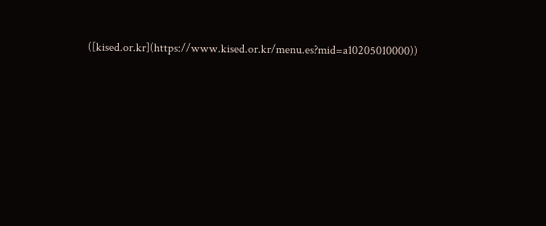([kised.or.kr](https://www.kised.or.kr/menu.es?mid=a10205010000))